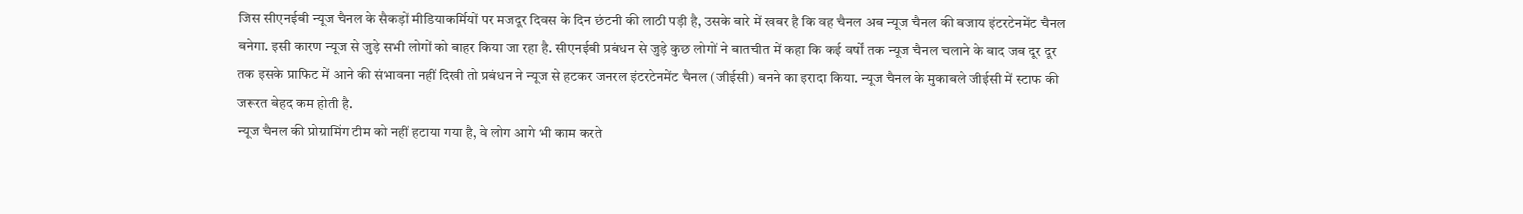जिस सीएनईबी न्यूज चैनल के सैकड़ों मीडियाकर्मियों पर मजदूर दिवस के दिन छंटनी की लाठी पड़ी है, उसके बारे में खबर है कि वह चैनल अब न्यूज चैनल की बजाय इंटरटेनमेंट चैनल बनेगा. इसी कारण न्यूज से जुड़े सभी लोगों को बाहर किया जा रहा है. सीएनईबी प्रबंधन से जुड़े कुछ लोगों ने बातचीत में कहा कि कई वर्षों तक न्यूज चैनल चलाने के बाद जब दूर दूर तक इसके प्राफिट में आने की संभावना नहीं दिखी तो प्रबंधन ने न्यूज से हटकर जनरल इंटरटेनमेंट चैनल (जीईसी) बनने का इरादा किया. न्यूज चैनल के मुकाबले जीईसी में स्टाफ की जरूरत बेहद कम होती है.
न्यूज चैनल की प्रोग्रामिंग टीम को नहीं हटाया गया है, वे लोग आगे भी काम करते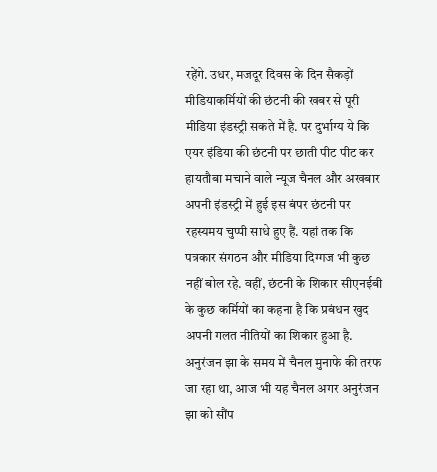रहेंगे. उधर, मजदूर दिवस के दिन सैकड़ों मीडियाकर्मियों की छंटनी की खबर से पूरी मीडिया इंडस्ट्री सकते में है. पर दुर्भाग्य ये कि एयर इंडिया की छंटनी पर छाती पीट पीट कर हायतौबा मचाने वाले न्यूज चैनल और अखबार अपनी इंडस्ट्री में हुई इस बंपर छंटनी पर रहस्यमय चुप्पी साधे हुए हैं. यहां तक कि पत्रकार संगठन और मीडिया दिग्गज भी कुछ नहीं बोल रहे. वहीं, छंटनी के शिकार सीएनईबी के कुछ कर्मियों का कहना है कि प्रबंधन खुद अपनी गलत नीतियों का शिकार हुआ है. अनुरंजन झा के समय में चैनल मुनाफे की तरफ जा रहा था, आज भी यह चैनल अगर अनुरंजन झा को सौंप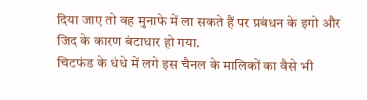दिया जाए तो वह मुनाफे में ला सकते हैं पर प्रबंधन के इगो और जिद के कारण बंटाधार हो गया.
चिटफंड के धंधे में लगे इस चैनल के मालिकों का वैसे भी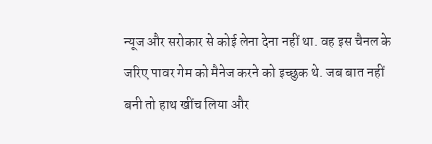न्यूज और सरोकार से कोई लेना देना नहीं था. वह इस चैनल के जरिए पावर गेम को मैनेज करने को इच्छुक थे. जब बात नहीं बनी तो हाथ खींच लिया और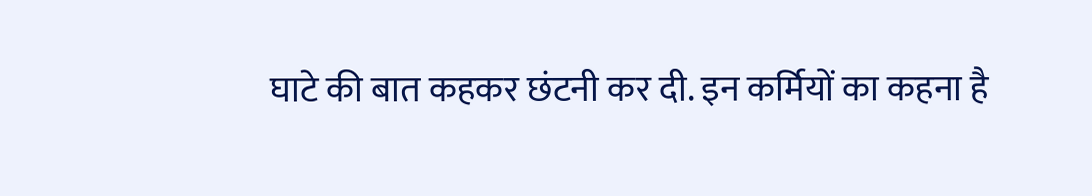घाटे की बात कहकर छंटनी कर दी. इन कर्मियों का कहना है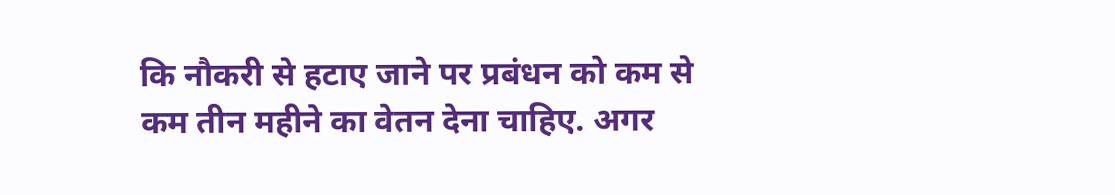कि नौकरी से हटाए जाने पर प्रबंधन को कम से कम तीन महीने का वेतन देना चाहिए. अगर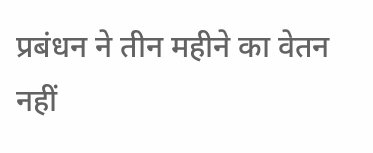प्रबंधन ने तीन महीने का वेतन नहीं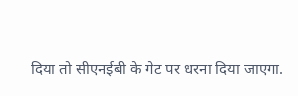दिया तो सीएनईबी के गेट पर धरना दिया जाएगा.